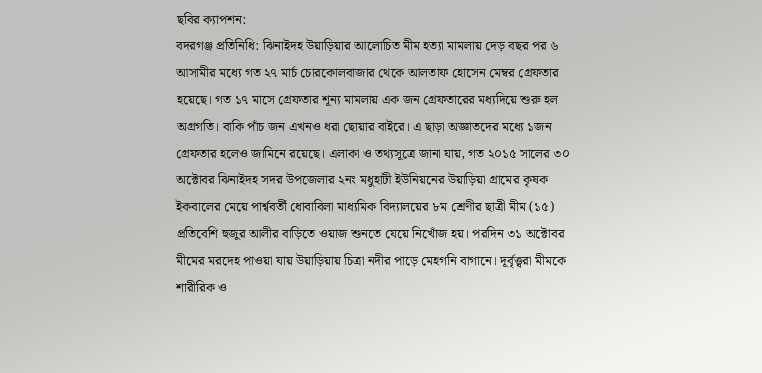ছবির ক্যাপশন:
বদরগঞ্জ প্রতিনিধি: ঝিনাইদহ উয়াড়িয়ার আলোচিত মীম হত্যা মামলায় দেড় বছর পর ৬ আসামীর মধ্যে গত ২৭ মার্চ চোরকোলবাজার থেকে আলতাফ হোসেন মেম্বর গ্রেফতার হয়েছে। গত ১৭ মাসে গ্রেফতার শূন্য মামলায় এক জন গ্রেফতারের মধ্যদিয়ে শুরু হল অগ্রগতি। বাকি পাঁচ জন এখনও ধরা ছোয়ার বাইরে। এ ছাড়া অজ্ঞাতদের মধ্যে ১জন গ্রেফতার হলেও জামিনে রয়েছে। এলাকা ও তথ্যসূত্রে জানা যায়, গত ২০১৫ সালের ৩০ অক্টোবর ঝিনাইদহ সদর উপজেলার ২নং মধুহাটী ইউনিয়নের উয়াড়িয়া গ্রামের কৃষক ইকবালের মেয়ে পার্শ্ববর্তী ধোবাবিলা মাধ্যমিক বিদ্যালয়ের ৮ম শ্রেণীর ছাত্রী মীম (১৫) প্রতিবেশি হুজুর আলীর বাড়িতে ওয়াজ শুনতে যেয়ে নিখোঁজ হয়। পরদিন ৩১ অক্টোবর মীমের মরদেহ পাওয়া যায় উয়াড়িয়ায় চিত্রা নদীর পাড়ে মেহগনি বাগানে। দূর্বৃত্ত্বরা মীমকে শারীরিক ও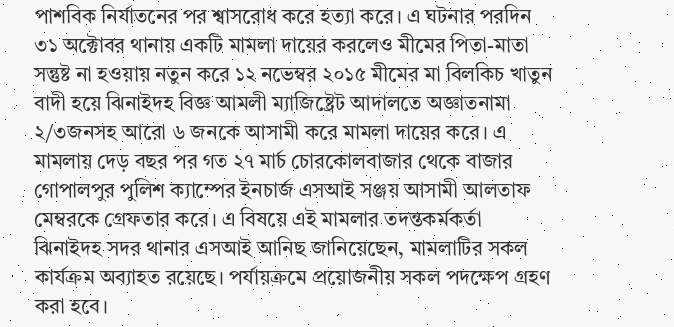পাশবিক নির্যাতনের পর শ্বাসরোধ করে হত্যা করে। এ ঘটনার পরদিন ৩১ অক্টোবর থানায় একটি মামলা দায়ের করলেও মীমের পিতা-মাতা সন্তুষ্ট না হওয়ায় নতুন করে ১২ নভেম্বর ২০১৫ মীমের মা বিলকিচ খাতুন বাদী হয়ে ঝিনাইদহ বিজ্ঞ আমলী ম্যাজিষ্ট্রেট আদালতে অজ্ঞাতনামা ২/৩জনসহ আরো ৬ জনকে আসামী করে মামলা দায়ের করে। এ মামলায় দেড় বছর পর গত ২৭ মার্চ চোরকোলবাজার থেকে বাজার গোপালপুর পুলিশ ক্যাম্পের ইনচার্জ এসআই সঞ্জয় আসামী আলতাফ মেম্বরকে গ্রেফতার করে। এ বিষয়ে এই মামলার তদন্তকর্মকর্তা ঝিনাইদহ সদর থানার এসআই আনিছ জানিয়েছেন, মামলাটির সকল কার্যক্রম অব্যাহত রয়েছে। পর্যায়ক্রমে প্রয়োজনীয় সকল পদক্ষেপ গ্রহণ করা হবে।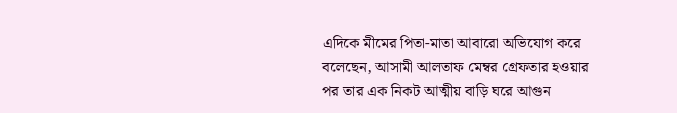এদিকে মীমের পিতা-মাতা আবারো অভিযোগ করে বলেছেন, আসামী আলতাফ মেম্বর গ্রেফতার হওয়ার পর তার এক নিকট আত্মীয় বাড়ি ঘরে আগুন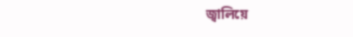জ্বালিয়ে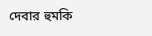দেবার হুমকি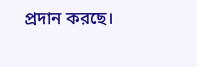প্রদান করছে।